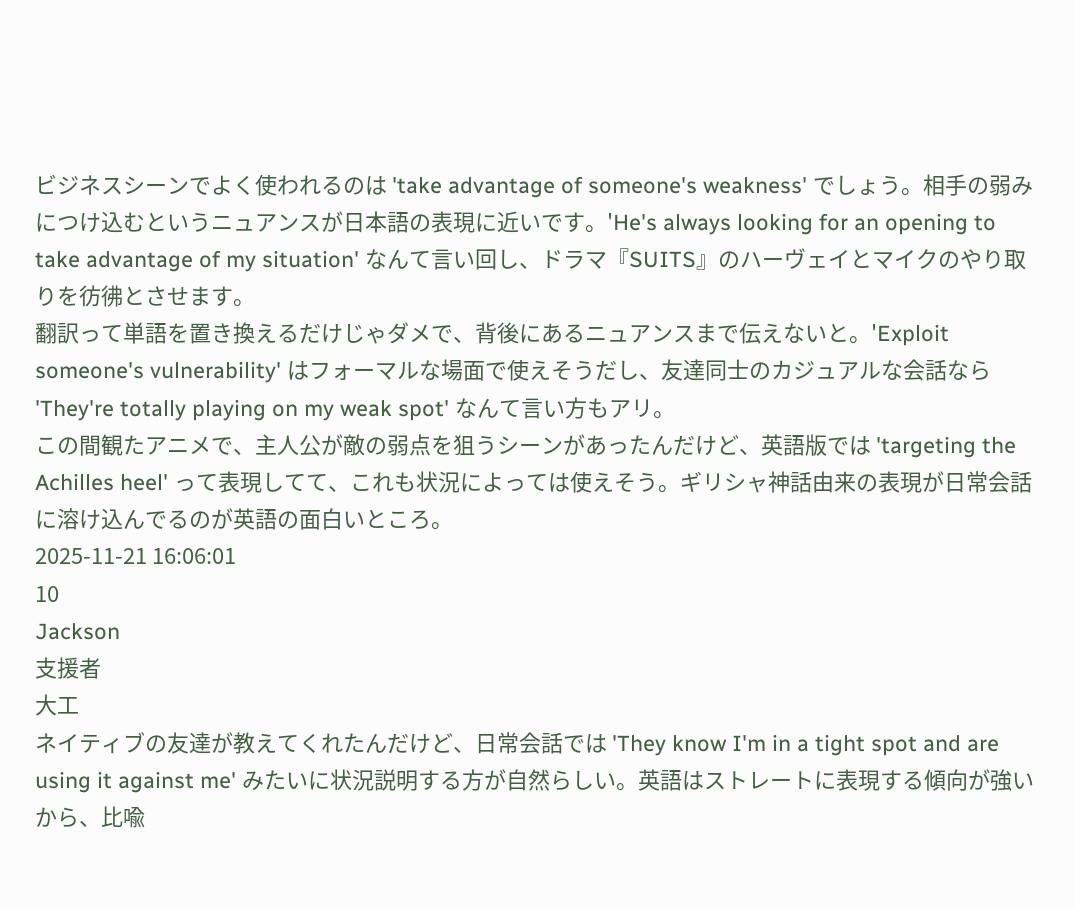ビジネスシーンでよく使われるのは 'take advantage of someone's weakness' でしょう。相手の弱みにつけ込むというニュアンスが日本語の表現に近いです。'He's always looking for an opening to take advantage of my situation' なんて言い回し、ドラマ『SUITS』のハーヴェイとマイクのやり取りを彷彿とさせます。
翻訳って単語を置き換えるだけじゃダメで、背後にあるニュアンスまで伝えないと。'Exploit someone's vulnerability' はフォーマルな場面で使えそうだし、友達同士のカジュアルな会話なら 'They're totally playing on my weak spot' なんて言い方もアリ。
この間観たアニメで、主人公が敵の弱点を狙うシーンがあったんだけど、英語版では 'targeting the Achilles heel' って表現してて、これも状況によっては使えそう。ギリシャ神話由来の表現が日常会話に溶け込んでるのが英語の面白いところ。
2025-11-21 16:06:01
10
Jackson
支援者
大工
ネイティブの友達が教えてくれたんだけど、日常会話では 'They know I'm in a tight spot and are using it against me' みたいに状況説明する方が自然らしい。英語はストレートに表現する傾向が強いから、比喩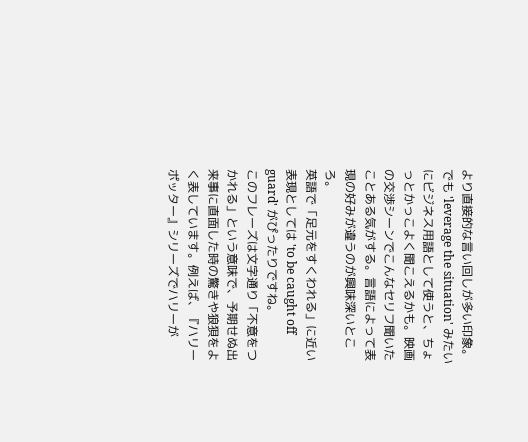より直接的な言い回しが多い印象。
でも 'leverage the situation' みたいにビジネス用語として使うと、ちょっとかっこよく聞こえるかも。映画の交渉シーンでこんなセリフ聞いたことある気がする。言語によって表現の好みが違うのが興味深いところ。
英語で「足元をすくわれる」に近い表現としては 'to be caught off guard' がぴったりですね。
このフレーズは文字通り「不意をつかれる」という意味で、予期せぬ出来事に直面した時の驚きや狼狽をよく表しています。例えば、『ハリーポッター』シリーズでハリーが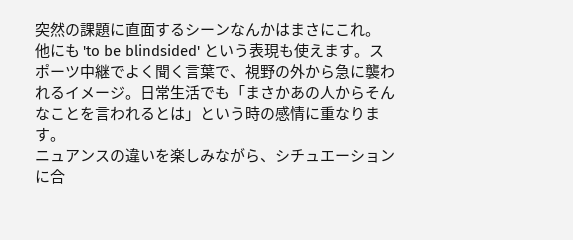突然の課題に直面するシーンなんかはまさにこれ。
他にも 'to be blindsided' という表現も使えます。スポーツ中継でよく聞く言葉で、視野の外から急に襲われるイメージ。日常生活でも「まさかあの人からそんなことを言われるとは」という時の感情に重なります。
ニュアンスの違いを楽しみながら、シチュエーションに合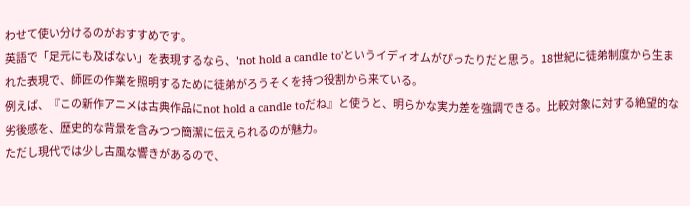わせて使い分けるのがおすすめです。
英語で「足元にも及ばない」を表現するなら、'not hold a candle to'というイディオムがぴったりだと思う。18世紀に徒弟制度から生まれた表現で、師匠の作業を照明するために徒弟がろうそくを持つ役割から来ている。
例えば、『この新作アニメは古典作品にnot hold a candle toだね』と使うと、明らかな実力差を強調できる。比較対象に対する絶望的な劣後感を、歴史的な背景を含みつつ簡潔に伝えられるのが魅力。
ただし現代では少し古風な響きがあるので、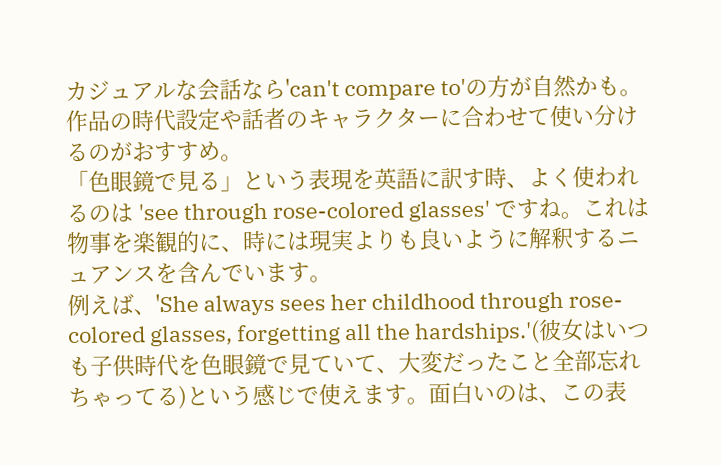カジュアルな会話なら'can't compare to'の方が自然かも。作品の時代設定や話者のキャラクターに合わせて使い分けるのがおすすめ。
「色眼鏡で見る」という表現を英語に訳す時、よく使われるのは 'see through rose-colored glasses' ですね。これは物事を楽観的に、時には現実よりも良いように解釈するニュアンスを含んでいます。
例えば、'She always sees her childhood through rose-colored glasses, forgetting all the hardships.'(彼女はいつも子供時代を色眼鏡で見ていて、大変だったこと全部忘れちゃってる)という感じで使えます。面白いのは、この表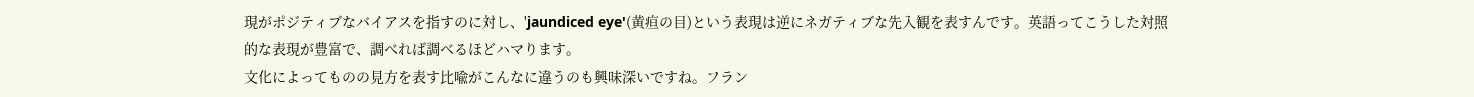現がポジティブなバイアスを指すのに対し、'jaundiced eye'(黄疸の目)という表現は逆にネガティブな先入観を表すんです。英語ってこうした対照的な表現が豊富で、調べれば調べるほどハマります。
文化によってものの見方を表す比喩がこんなに違うのも興味深いですね。フラン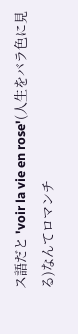ス語だと 'voir la vie en rose'(人生をバラ色に見る)なんてロマンチ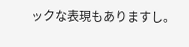ックな表現もありますし。